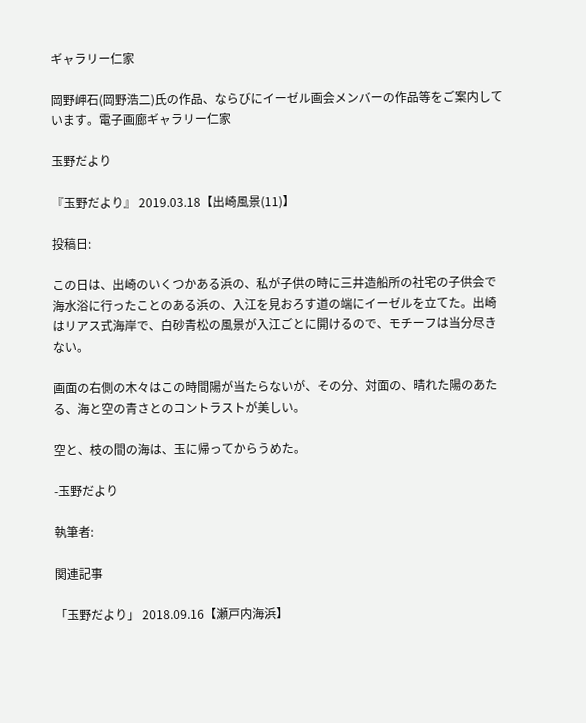ギャラリー仁家

岡野岬石(岡野浩二)氏の作品、ならびにイーゼル画会メンバーの作品等をご案内しています。電子画廊ギャラリー仁家

玉野だより

『玉野だより』 2019.03.18【出崎風景(11)】

投稿日:

この日は、出崎のいくつかある浜の、私が子供の時に三井造船所の社宅の子供会で海水浴に行ったことのある浜の、入江を見おろす道の端にイーゼルを立てた。出崎はリアス式海岸で、白砂青松の風景が入江ごとに開けるので、モチーフは当分尽きない。

画面の右側の木々はこの時間陽が当たらないが、その分、対面の、晴れた陽のあたる、海と空の青さとのコントラストが美しい。

空と、枝の間の海は、玉に帰ってからうめた。

-玉野だより

執筆者:

関連記事

「玉野だより」 2018.09.16【瀬戸内海浜】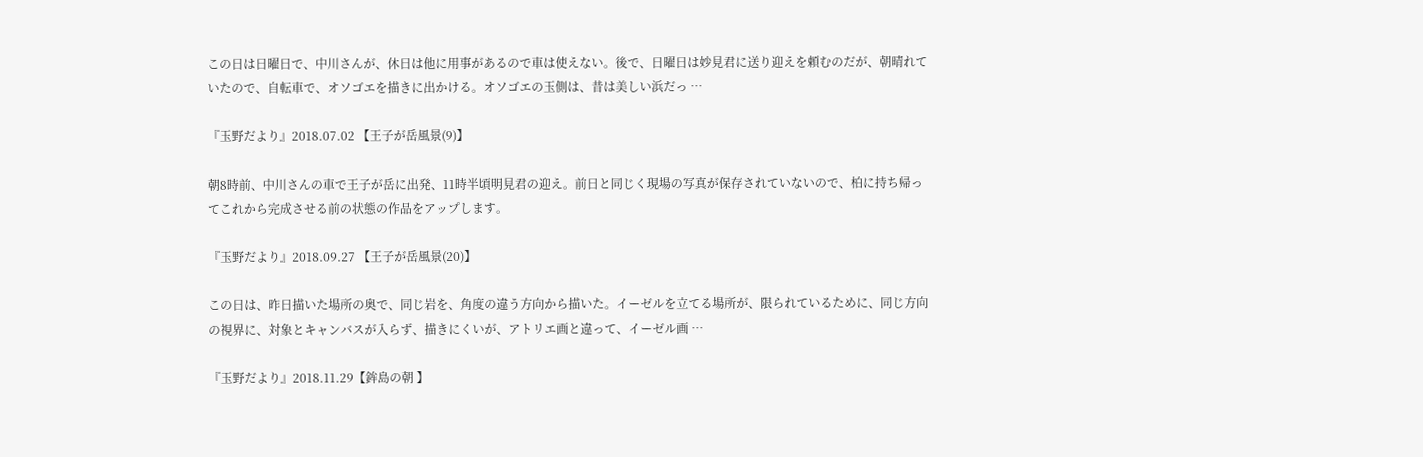この日は日曜日で、中川さんが、休日は他に用事があるので車は使えない。後で、日曜日は妙見君に送り迎えを頼むのだが、朝晴れていたので、自転車で、オソゴエを描きに出かける。オソゴエの玉側は、昔は美しい浜だっ …

『玉野だより』2018.07.02 【王子が岳風景(9)】

朝8時前、中川さんの車で王子が岳に出発、11時半頃明見君の迎え。前日と同じく現場の写真が保存されていないので、柏に持ち帰ってこれから完成させる前の状態の作品をアップします。

『玉野だより』2018.09.27 【王子が岳風景(20)】

この日は、昨日描いた場所の奥で、同じ岩を、角度の違う方向から描いた。イーゼルを立てる場所が、限られているために、同じ方向の視界に、対象とキャンバスが入らず、描きにくいが、アトリエ画と違って、イーゼル画 …

『玉野だより』2018.11.29【鉾島の朝 】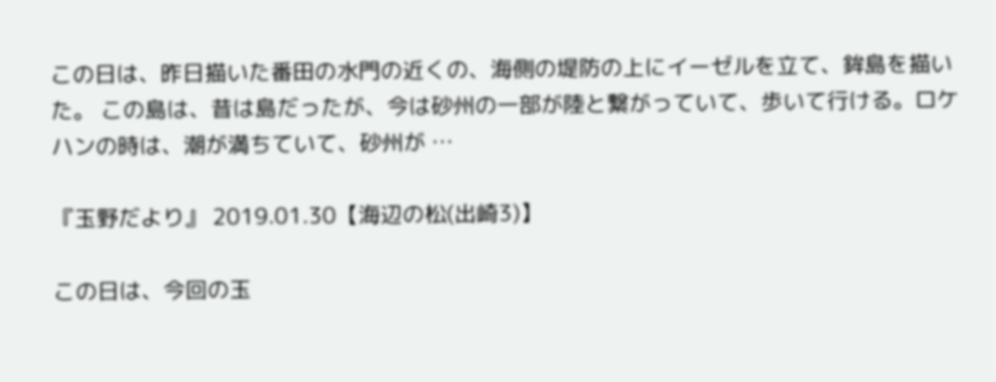この日は、昨日描いた番田の水門の近くの、海側の堤防の上にイーゼルを立て、鉾島を描いた。 この島は、昔は島だったが、今は砂州の一部が陸と繋がっていて、歩いて行ける。ロケハンの時は、潮が満ちていて、砂州が …

『玉野だより』 2019.01.30【海辺の松(出崎3)】

この日は、今回の玉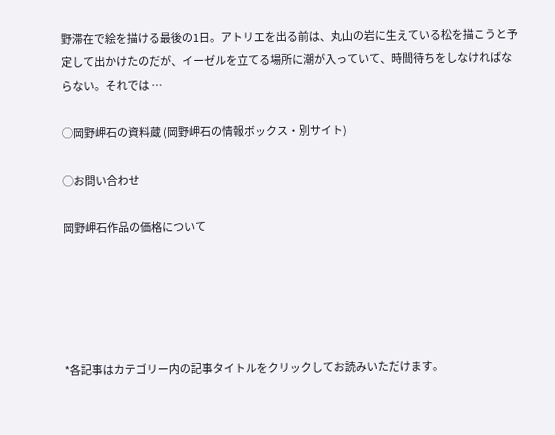野滞在で絵を描ける最後の1日。アトリエを出る前は、丸山の岩に生えている松を描こうと予定して出かけたのだが、イーゼルを立てる場所に潮が入っていて、時間待ちをしなければならない。それでは …

◯岡野岬石の資料蔵 (岡野岬石の情報ボックス・別サイト)

◯お問い合わせ

岡野岬石作品の価格について





*各記事はカテゴリー内の記事タイトルをクリックしてお読みいただけます。